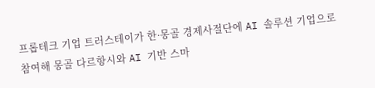프롭테크 기업 트러스테이가 한·몽골 경제사절단에 AI 솔루션 기업으로 참여해 몽골 다르항시와 AI 기반 스마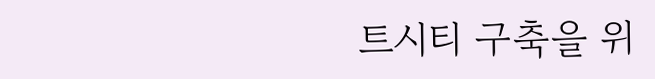트시티 구축을 위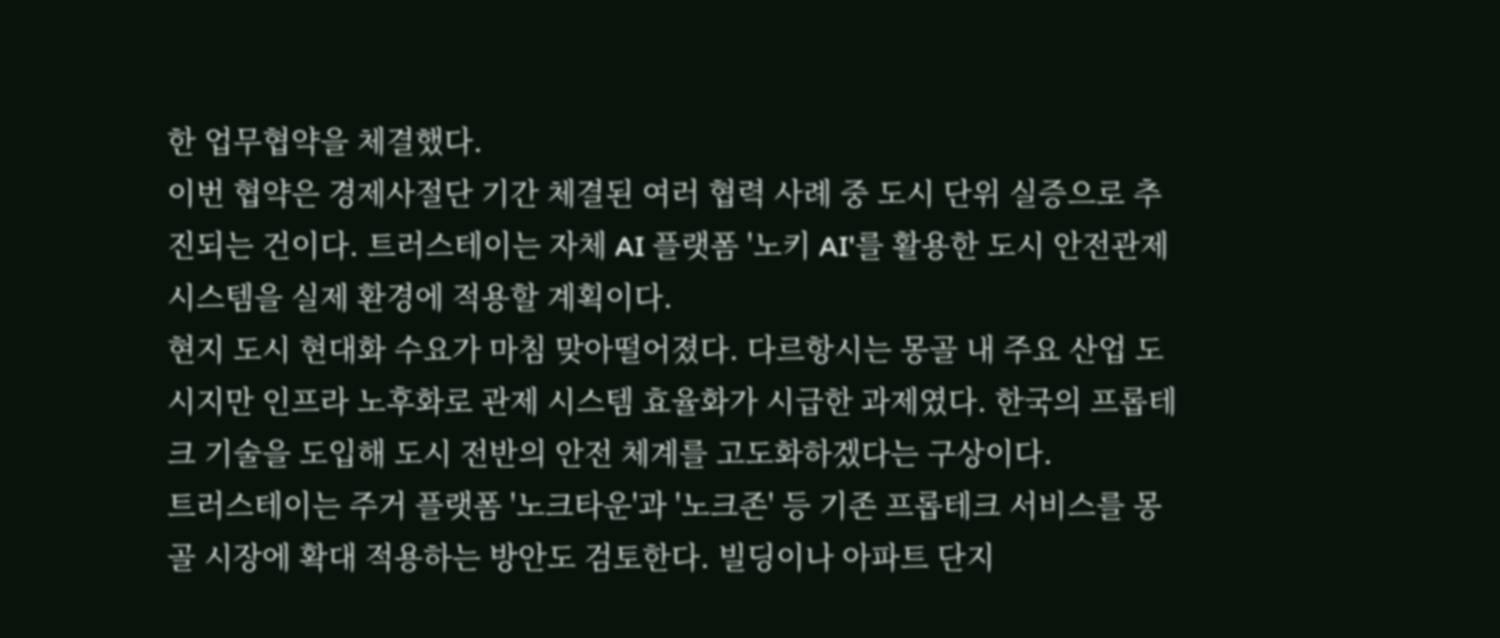한 업무협약을 체결했다.
이번 협약은 경제사절단 기간 체결된 여러 협력 사례 중 도시 단위 실증으로 추진되는 건이다. 트러스테이는 자체 AI 플랫폼 '노키 AI'를 활용한 도시 안전관제 시스템을 실제 환경에 적용할 계획이다.
현지 도시 현대화 수요가 마침 맞아떨어졌다. 다르항시는 몽골 내 주요 산업 도시지만 인프라 노후화로 관제 시스템 효율화가 시급한 과제였다. 한국의 프롭테크 기술을 도입해 도시 전반의 안전 체계를 고도화하겠다는 구상이다.
트러스테이는 주거 플랫폼 '노크타운'과 '노크존' 등 기존 프롭테크 서비스를 몽골 시장에 확대 적용하는 방안도 검토한다. 빌딩이나 아파트 단지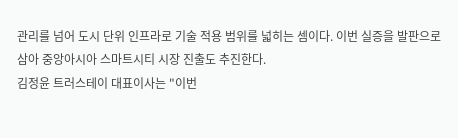관리를 넘어 도시 단위 인프라로 기술 적용 범위를 넓히는 셈이다. 이번 실증을 발판으로 삼아 중앙아시아 스마트시티 시장 진출도 추진한다.
김정윤 트러스테이 대표이사는 "이번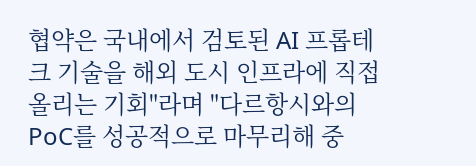협약은 국내에서 검토된 AI 프롭테크 기술을 해외 도시 인프라에 직접 올리는 기회"라며 "다르항시와의 PoC를 성공적으로 마무리해 중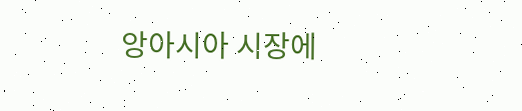앙아시아 시장에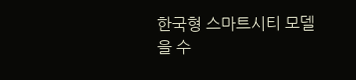한국형 스마트시티 모델을 수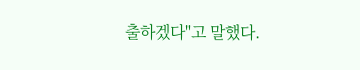출하겠다"고 말했다.